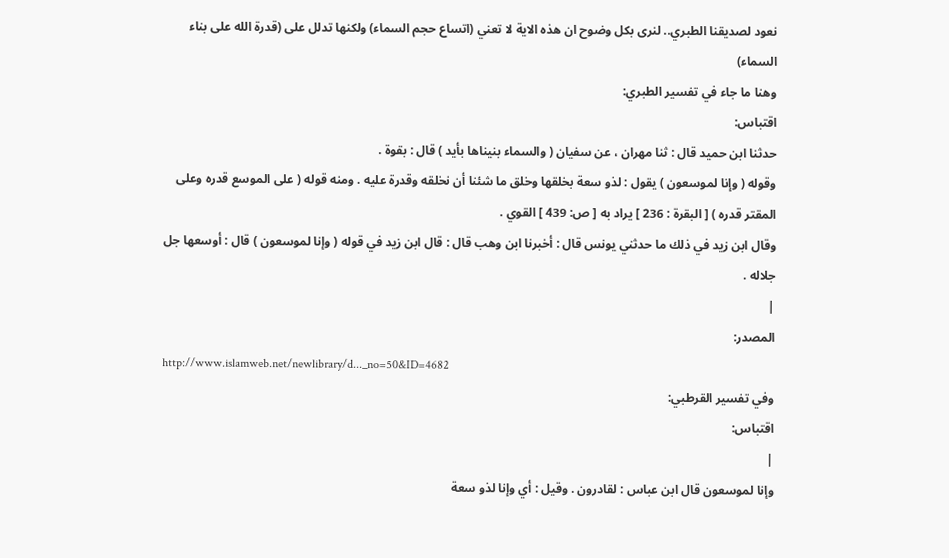نعود لصديقنا الطبري.. لنرى بكل وضوح ان هذه الاية لا تعني (اتساع حجم السماء) ولكنها تدلل على (قدرة الله على بناء السماء)
وهنا ما جاء في تفسير الطبري:
اقتباس:
حدثنا ابن حميد قال : ثنا مهران ، عن سفيان ( والسماء بنيناها بأيد ) قال : بقوة .
وقوله ( وإنا لموسعون ) يقول : لذو سعة بخلقها وخلق ما شئنا أن نخلقه وقدرة عليه . ومنه قوله ( على الموسع قدره وعلى المقتر قدره ) [ البقرة : 236 ] يراد به [ ص: 439 ] القوي .
وقال ابن زيد في ذلك ما حدثني يونس قال : أخبرنا ابن وهب قال : قال ابن زيد في قوله ( وإنا لموسعون ) قال : أوسعها جل جلاله .
|
المصدر:
http://www.islamweb.net/newlibrary/d..._no=50&ID=4682
وفي تفسير القرطبي:
اقتباس:
|
وإنا لموسعون قال ابن عباس : لقادرون . وقيل : أي وإنا لذو سعة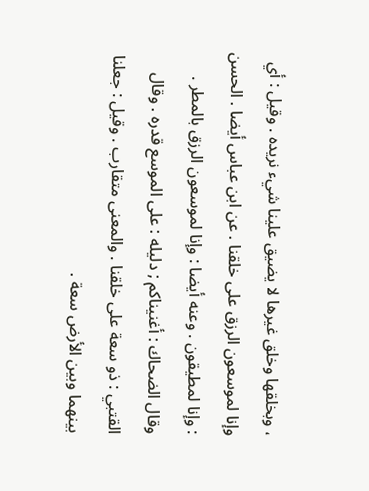، وبخلقها وخلق غيرها لا يضيق علينا شيء نريده . وقيل : أي وإنا لموسعون الرزق على خلقنا . عن ابن عباس أيضا . الحسن : وإنا لمطيقون . وعنه أيضا : وإنا لموسعون الرزق بالمطر . وقال الضحاك : أغنيناكم ; دليله : على الموسع قدره . وقال القتبي : ذو سعة على خلقنا . والمعنى متقارب . وقيل : جعلنا بينهما وبين الأرض سعة .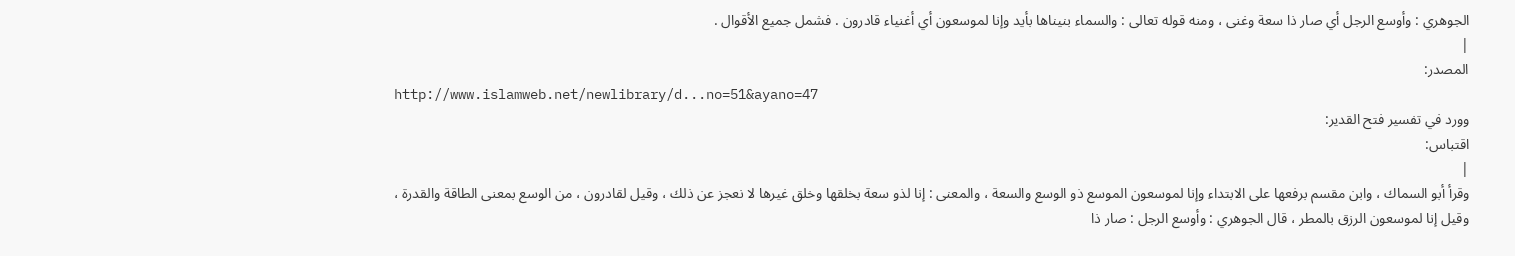الجوهري : وأوسع الرجل أي صار ذا سعة وغنى ، ومنه قوله تعالى : والسماء بنيناها بأيد وإنا لموسعون أي أغنياء قادرون . فشمل جميع الأقوال .
|
المصدر:
http://www.islamweb.net/newlibrary/d...no=51&ayano=47
وورد في تفسير فتح القدير:
اقتباس:
|
وقرأ أبو السماك ، وابن مقسم برفعها على الابتداء وإنا لموسعون الموسع ذو الوسع والسعة ، والمعنى : إنا لذو سعة بخلقها وخلق غيرها لا نعجز عن ذلك ، وقيل لقادرون ، من الوسع بمعنى الطاقة والقدرة ، وقيل إنا لموسعون الرزق بالمطر ، قال الجوهري : وأوسع الرجل : صار ذا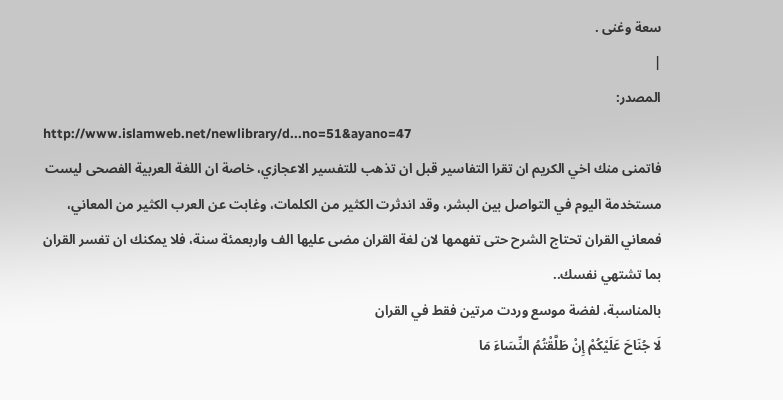سعة وغنى .
|
المصدر:
http://www.islamweb.net/newlibrary/d...no=51&ayano=47
فاتمنى منك اخي الكريم ان تقرا التفاسير قبل ان تذهب للتفسير الاعجازي، خاصة ان اللغة العربية الفصحى ليست مستخدمة اليوم في التواصل بين البشر، وقد اندثرت الكثير من الكلمات، وغابت عن العرب الكثير من المعاني، فمعاني القران تحتاج الشرح حتى تفهمها لان لغة القران مضى عليها الف واربعمئة سنة، فلا يمكنك ان تفسر القران بما تشتهي نفسك..
بالمناسبة، لفضة موسع وردت مرتين فقط في القران
لَا جُنَاحَ عَلَيْكُمْ إِنْ طَلَّقْتُمُ النِّسَاءَ مَا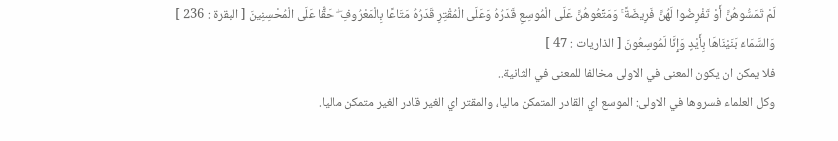لَمْ تَمَسُّوهُنَّ أَوْ تَفْرِضُوا لَهُنَّ فَرِيضَةً ۚ وَمَتِّعُوهُنَّ عَلَى الْمُوسِعِ قَدَرُهُ وَعَلَى الْمُقْتِرِ قَدَرُهُ مَتَاعًا بِالْمَعْرُوفِ ۖ حَقًّا عَلَى الْمُحْسِنِينَ [ البقرة : 236 ]
وَالسَّمَاءَ بَنَيْنَاهَا بِأَيْدٍ وَإِنَّا لَمُوسِعُونَ [ الذاريات : 47 ]
فلا يمكن ان يكون المعنى في الاولى مخالفا للمعنى في الثانية..
وكل العلماء فسروها في الاولى: الموسع اي القادر المتمكن ماليا، والمقتر اي الغير قادر الغير متمكن ماليا.